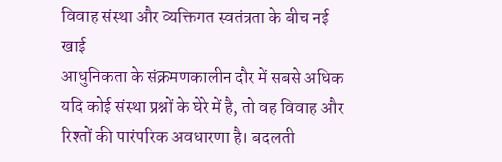विवाह संस्था और व्यक्तिगत स्वतंत्रता के बीच नई खाई
आधुनिकता के संक्रमणकालीन दौर में सबसे अधिक यदि कोई संस्था प्रश्नों के घेरे में है, तो वह विवाह और रिश्तों की पारंपरिक अवधारणा है। बदलती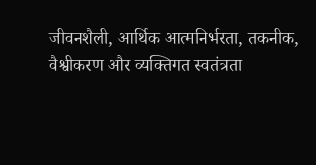जीवनशैली, आर्थिक आत्मनिर्भरता, तकनीक, वैश्वीकरण और व्यक्तिगत स्वतंत्रता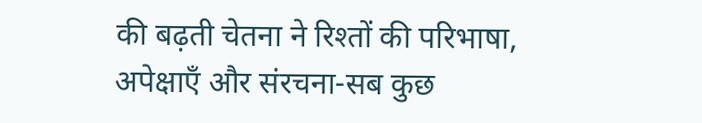की बढ़ती चेतना ने रिश्तों की परिभाषा, अपेक्षाएँ और संरचना-सब कुछ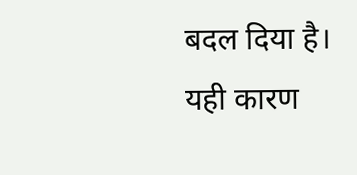बदल दिया है। यही कारण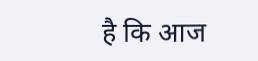है कि आज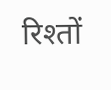रिश्तों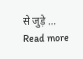से जुड़े … Read more